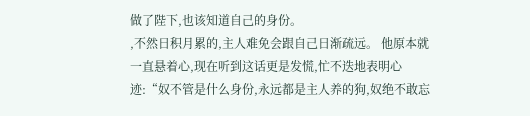做了陛下,也该知道自己的身份。
,不然日积月累的,主人难免会跟自己日渐疏远。 他原本就一直悬着心,现在听到这话更是发慌,忙不迭地表明心迹:“奴不管是什么身份,永远都是主人养的狗,奴绝不敢忘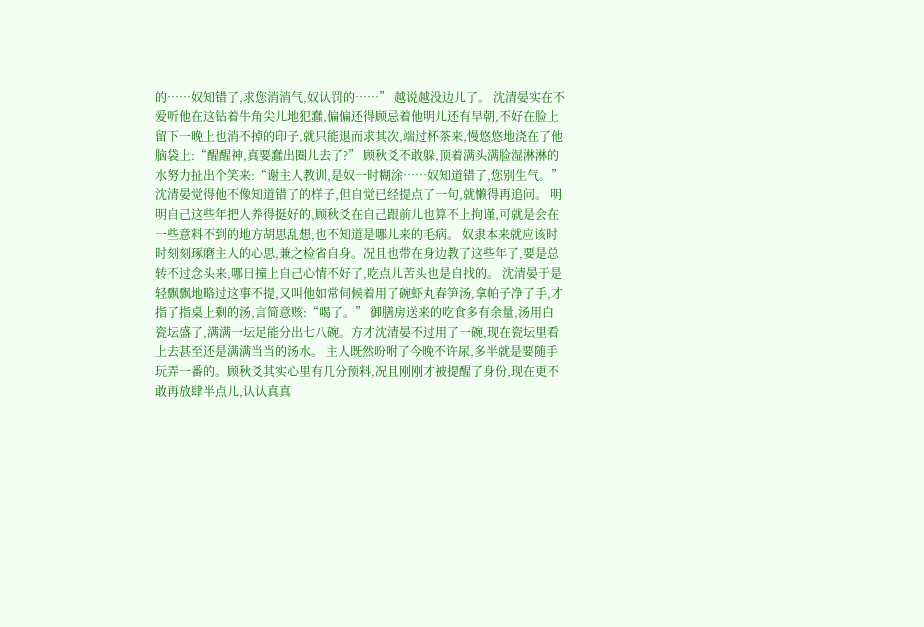的……奴知错了,求您消消气,奴认罚的……” 越说越没边儿了。 沈清晏实在不爱听他在这钻着牛角尖儿地犯蠢,偏偏还得顾忌着他明儿还有早朝,不好在脸上留下一晚上也消不掉的印子,就只能退而求其次,端过杯茶来,慢悠悠地浇在了他脑袋上:“醒醒神,真要蠢出圈儿去了?” 顾秋爻不敢躲,顶着满头满脸湿淋淋的水努力扯出个笑来:“谢主人教训,是奴一时糊涂……奴知道错了,您别生气。” 沈清晏觉得他不像知道错了的样子,但自觉已经提点了一句,就懒得再追问。 明明自己这些年把人养得挺好的,顾秋爻在自己跟前儿也算不上拘谨,可就是会在一些意料不到的地方胡思乱想,也不知道是哪儿来的毛病。 奴隶本来就应该时时刻刻琢磨主人的心思,兼之检省自身。况且也带在身边教了这些年了,要是总转不过念头来,哪日撞上自己心情不好了,吃点儿苦头也是自找的。 沈清晏于是轻飘飘地略过这事不提,又叫他如常伺候着用了碗虾丸春笋汤,拿帕子净了手,才指了指桌上剩的汤,言简意赅:“喝了。” 御膳房送来的吃食多有余量,汤用白瓷坛盛了,满满一坛足能分出七八碗。方才沈清晏不过用了一碗,现在瓷坛里看上去甚至还是满满当当的汤水。 主人既然吩咐了今晚不许尿,多半就是要随手玩弄一番的。顾秋爻其实心里有几分预料,况且刚刚才被提醒了身份,现在更不敢再放肆半点儿,认认真真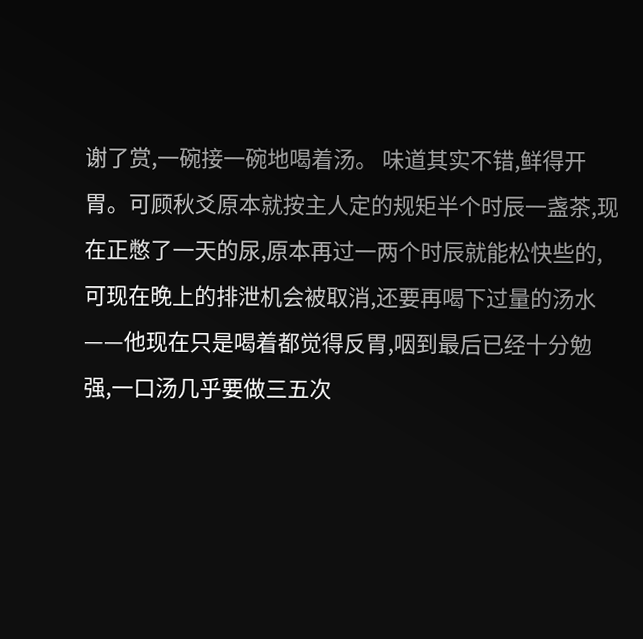谢了赏,一碗接一碗地喝着汤。 味道其实不错,鲜得开胃。可顾秋爻原本就按主人定的规矩半个时辰一盏茶,现在正憋了一天的尿,原本再过一两个时辰就能松快些的,可现在晚上的排泄机会被取消,还要再喝下过量的汤水——他现在只是喝着都觉得反胃,咽到最后已经十分勉强,一口汤几乎要做三五次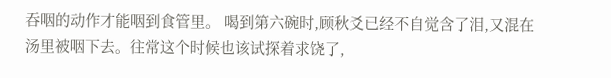吞咽的动作才能咽到食管里。 喝到第六碗时,顾秋爻已经不自觉含了泪,又混在汤里被咽下去。往常这个时候也该试探着求饶了,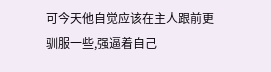可今天他自觉应该在主人跟前更驯服一些,强逼着自己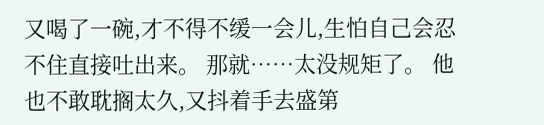又喝了一碗,才不得不缓一会儿,生怕自己会忍不住直接吐出来。 那就……太没规矩了。 他也不敢耽搁太久,又抖着手去盛第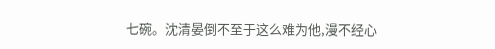七碗。沈清晏倒不至于这么难为他,漫不经心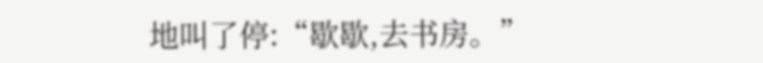地叫了停:“歇歇,去书房。”